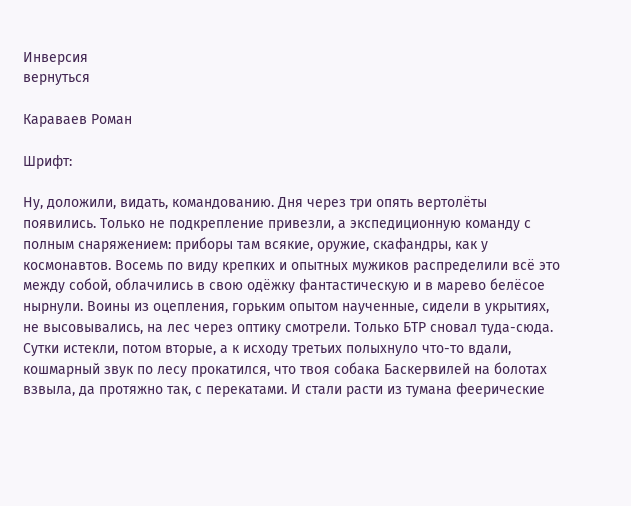Инверсия
вернуться

Караваев Роман

Шрифт:

Ну, доложили, видать, командованию. Дня через три опять вертолёты появились. Только не подкрепление привезли, а экспедиционную команду с полным снаряжением: приборы там всякие, оружие, скафандры, как у космонавтов. Восемь по виду крепких и опытных мужиков распределили всё это между собой, облачились в свою одёжку фантастическую и в марево белёсое нырнули. Воины из оцепления, горьким опытом наученные, сидели в укрытиях, не высовывались, на лес через оптику смотрели. Только БТР сновал туда-сюда. Сутки истекли, потом вторые, а к исходу третьих полыхнуло что-то вдали, кошмарный звук по лесу прокатился, что твоя собака Баскервилей на болотах взвыла, да протяжно так, с перекатами. И стали расти из тумана феерические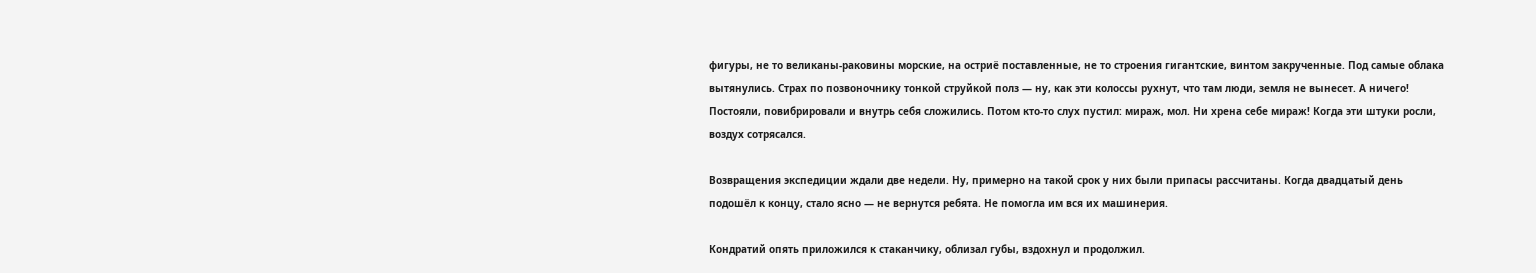фигуры, не то великаны-раковины морские, на остриё поставленные, не то строения гигантские, винтом закрученные. Под самые облака вытянулись. Страх по позвоночнику тонкой струйкой полз — ну, как эти колоссы рухнут, что там люди, земля не вынесет. А ничего! Постояли, повибрировали и внутрь себя сложились. Потом кто-то слух пустил: мираж, мол. Ни хрена себе мираж! Когда эти штуки росли, воздух сотрясался.

Возвращения экспедиции ждали две недели. Ну, примерно на такой срок у них были припасы рассчитаны. Когда двадцатый день подошёл к концу, стало ясно — не вернутся ребята. Не помогла им вся их машинерия.

Кондратий опять приложился к стаканчику, облизал губы, вздохнул и продолжил.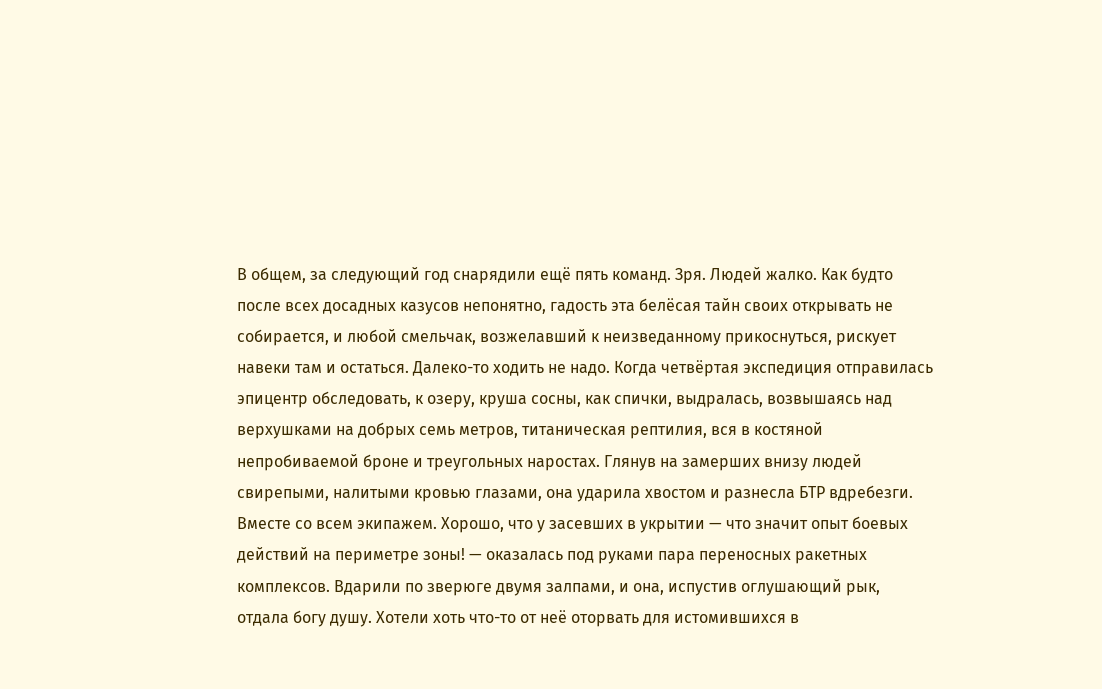В общем, за следующий год снарядили ещё пять команд. Зря. Людей жалко. Как будто после всех досадных казусов непонятно, гадость эта белёсая тайн своих открывать не собирается, и любой смельчак, возжелавший к неизведанному прикоснуться, рискует навеки там и остаться. Далеко-то ходить не надо. Когда четвёртая экспедиция отправилась эпицентр обследовать, к озеру, круша сосны, как спички, выдралась, возвышаясь над верхушками на добрых семь метров, титаническая рептилия, вся в костяной непробиваемой броне и треугольных наростах. Глянув на замерших внизу людей свирепыми, налитыми кровью глазами, она ударила хвостом и разнесла БТР вдребезги. Вместе со всем экипажем. Хорошо, что у засевших в укрытии — что значит опыт боевых действий на периметре зоны! — оказалась под руками пара переносных ракетных комплексов. Вдарили по зверюге двумя залпами, и она, испустив оглушающий рык, отдала богу душу. Хотели хоть что-то от неё оторвать для истомившихся в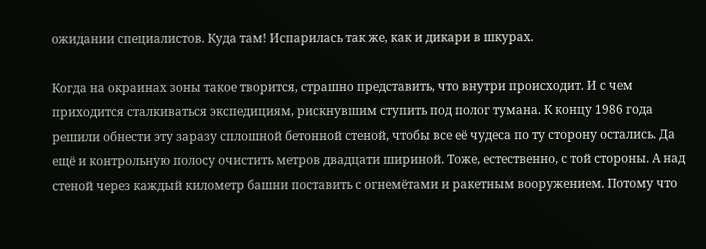ожидании специалистов. Куда там! Испарилась так же, как и дикари в шкурах.

Когда на окраинах зоны такое творится, страшно представить, что внутри происходит. И с чем приходится сталкиваться экспедициям, рискнувшим ступить под полог тумана. К концу 1986 года решили обнести эту заразу сплошной бетонной стеной, чтобы все её чудеса по ту сторону остались. Да ещё и контрольную полосу очистить метров двадцати шириной. Тоже, естественно, с той стороны. А над стеной через каждый километр башни поставить с огнемётами и ракетным вооружением. Потому что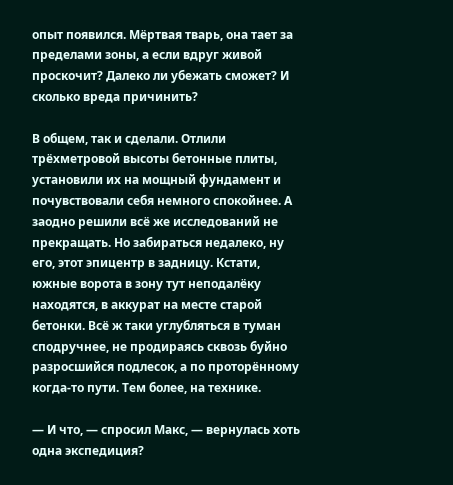опыт появился. Мёртвая тварь, она тает за пределами зоны, а если вдруг живой проскочит? Далеко ли убежать сможет? И сколько вреда причинить?

В общем, так и сделали. Отлили трёхметровой высоты бетонные плиты, установили их на мощный фундамент и почувствовали себя немного спокойнее. А заодно решили всё же исследований не прекращать. Но забираться недалеко, ну его, этот эпицентр в задницу. Кстати, южные ворота в зону тут неподалёку находятся, в аккурат на месте старой бетонки. Всё ж таки углубляться в туман сподручнее, не продираясь сквозь буйно разросшийся подлесок, а по проторённому когда-то пути. Тем более, на технике.

— И что, — спросил Макс, — вернулась хоть одна экспедиция?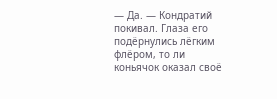— Да. — Кондратий покивал. Глаза его подёрнулись лёгким флёром, то ли коньячок оказал своё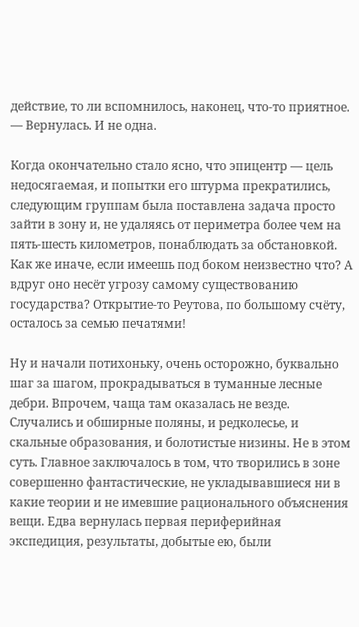действие, то ли вспомнилось, наконец, что-то приятное. — Вернулась. И не одна.

Когда окончательно стало ясно, что эпицентр — цель недосягаемая, и попытки его штурма прекратились, следующим группам была поставлена задача просто зайти в зону и, не удаляясь от периметра более чем на пять-шесть километров, понаблюдать за обстановкой. Как же иначе, если имеешь под боком неизвестно что? А вдруг оно несёт угрозу самому существованию государства? Открытие-то Реутова, по большому счёту, осталось за семью печатями!

Ну и начали потихоньку, очень осторожно, буквально шаг за шагом, прокрадываться в туманные лесные дебри. Впрочем, чаща там оказалась не везде. Случались и обширные поляны, и редколесье, и скальные образования, и болотистые низины. Не в этом суть. Главное заключалось в том, что творились в зоне совершенно фантастические, не укладывавшиеся ни в какие теории и не имевшие рационального объяснения вещи. Едва вернулась первая периферийная экспедиция, результаты, добытые ею, были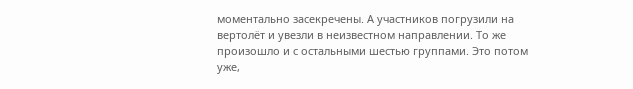моментально засекречены. А участников погрузили на вертолёт и увезли в неизвестном направлении. То же произошло и с остальными шестью группами. Это потом уже,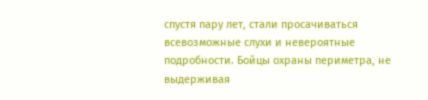спустя пару лет, стали просачиваться всевозможные слухи и невероятные подробности. Бойцы охраны периметра, не выдерживая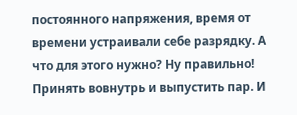постоянного напряжения, время от времени устраивали себе разрядку. А что для этого нужно? Ну правильно! Принять вовнутрь и выпустить пар. И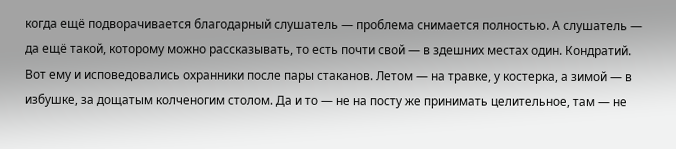когда ещё подворачивается благодарный слушатель — проблема снимается полностью. А слушатель — да ещё такой, которому можно рассказывать, то есть почти свой — в здешних местах один. Кондратий. Вот ему и исповедовались охранники после пары стаканов. Летом — на травке, у костерка, а зимой — в избушке, за дощатым колченогим столом. Да и то — не на посту же принимать целительное, там — не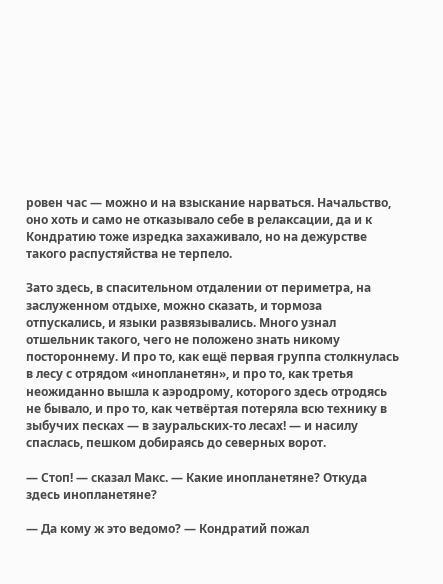ровен час — можно и на взыскание нарваться. Начальство, оно хоть и само не отказывало себе в релаксации, да и к Кондратию тоже изредка захаживало, но на дежурстве такого распустяйства не терпело.

Зато здесь, в спасительном отдалении от периметра, на заслуженном отдыхе, можно сказать, и тормоза отпускались, и языки развязывались. Много узнал отшельник такого, чего не положено знать никому постороннему. И про то, как ещё первая группа столкнулась в лесу с отрядом «инопланетян», и про то, как третья неожиданно вышла к аэродрому, которого здесь отродясь не бывало, и про то, как четвёртая потеряла всю технику в зыбучих песках — в зауральских-то лесах! — и насилу спаслась, пешком добираясь до северных ворот.

— Стоп! — сказал Макс. — Какие инопланетяне? Откуда здесь инопланетяне?

— Да кому ж это ведомо? — Кондратий пожал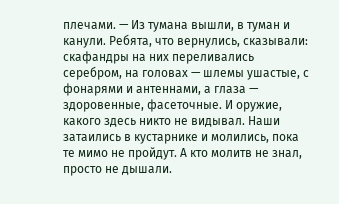плечами. — Из тумана вышли, в туман и канули. Ребята, что вернулись, сказывали: скафандры на них переливались серебром, на головах — шлемы ушастые, с фонарями и антеннами, а глаза — здоровенные, фасеточные. И оружие, какого здесь никто не видывал. Наши затаились в кустарнике и молились, пока те мимо не пройдут. А кто молитв не знал, просто не дышали.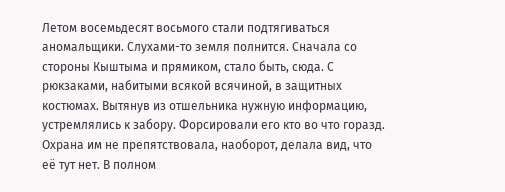Летом восемьдесят восьмого стали подтягиваться аномальщики. Слухами-то земля полнится. Сначала со стороны Кыштыма и прямиком, стало быть, сюда. С рюкзаками, набитыми всякой всячиной, в защитных костюмах. Вытянув из отшельника нужную информацию, устремлялись к забору. Форсировали его кто во что горазд. Охрана им не препятствовала, наоборот, делала вид, что её тут нет. В полном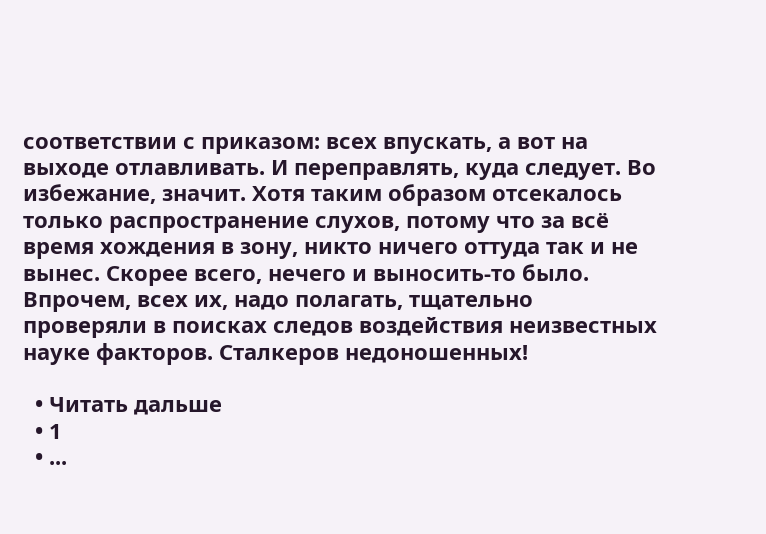соответствии с приказом: всех впускать, а вот на выходе отлавливать. И переправлять, куда следует. Во избежание, значит. Хотя таким образом отсекалось только распространение слухов, потому что за всё время хождения в зону, никто ничего оттуда так и не вынес. Скорее всего, нечего и выносить-то было. Впрочем, всех их, надо полагать, тщательно проверяли в поисках следов воздействия неизвестных науке факторов. Сталкеров недоношенных!

  • Читать дальше
  • 1
  • ...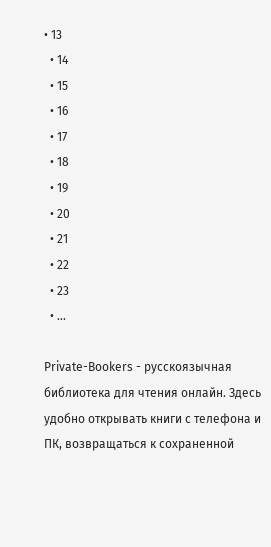• 13
  • 14
  • 15
  • 16
  • 17
  • 18
  • 19
  • 20
  • 21
  • 22
  • 23
  • ...

Private-Bookers - русскоязычная библиотека для чтения онлайн. Здесь удобно открывать книги с телефона и ПК, возвращаться к сохраненной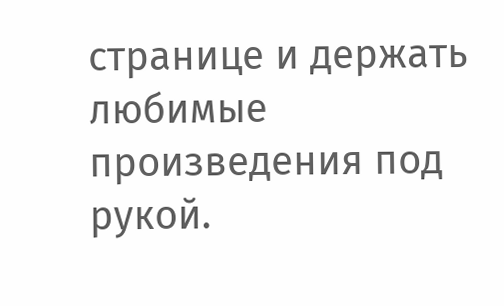странице и держать любимые произведения под рукой.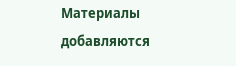Материалы добавляются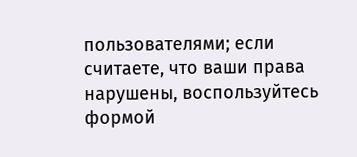пользователями; если считаете, что ваши права нарушены, воспользуйтесь формой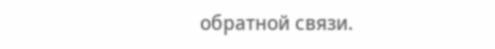обратной связи.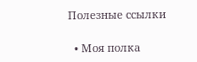Полезные ссылки

  • Моя полка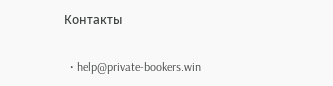Контакты

  • help@private-bookers.win